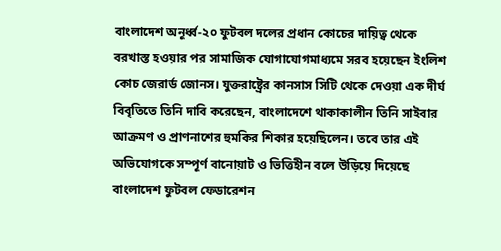বাংলাদেশ অনূর্ধ্ব-২০ ফুটবল দলের প্রধান কোচের দায়িত্ব থেকে বরখাস্ত হওয়ার পর সামাজিক যোগাযোগমাধ্যমে সরব হয়েছেন ইংলিশ কোচ জেরার্ড জোনস। যুক্তরাষ্ট্রের কানসাস সিটি থেকে দেওয়া এক দীর্ঘ বিবৃতিতে তিনি দাবি করেছেন, বাংলাদেশে থাকাকালীন তিনি সাইবার আক্রমণ ও প্রাণনাশের হুমকির শিকার হয়েছিলেন। তবে তার এই অভিযোগকে সম্পূর্ণ বানোয়াট ও ভিত্তিহীন বলে উড়িয়ে দিয়েছে বাংলাদেশ ফুটবল ফেডারেশন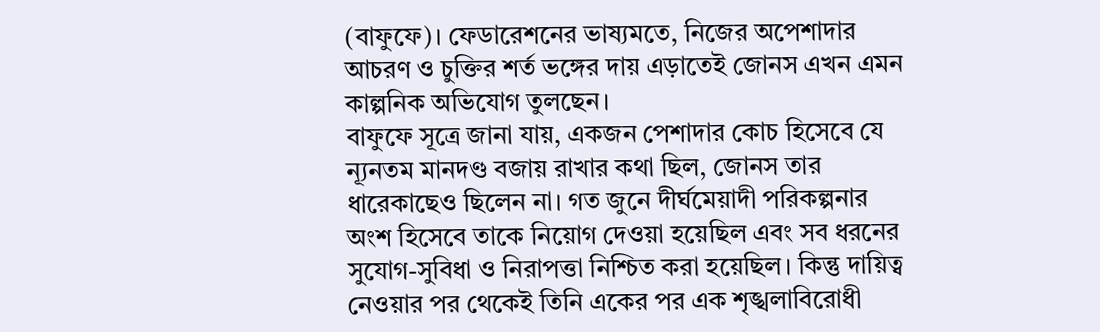(বাফুফে)। ফেডারেশনের ভাষ্যমতে, নিজের অপেশাদার আচরণ ও চুক্তির শর্ত ভঙ্গের দায় এড়াতেই জোনস এখন এমন কাল্পনিক অভিযোগ তুলছেন।
বাফুফে সূত্রে জানা যায়, একজন পেশাদার কোচ হিসেবে যে ন্যূনতম মানদণ্ড বজায় রাখার কথা ছিল, জোনস তার ধারেকাছেও ছিলেন না। গত জুনে দীর্ঘমেয়াদী পরিকল্পনার অংশ হিসেবে তাকে নিয়োগ দেওয়া হয়েছিল এবং সব ধরনের সুযোগ-সুবিধা ও নিরাপত্তা নিশ্চিত করা হয়েছিল। কিন্তু দায়িত্ব নেওয়ার পর থেকেই তিনি একের পর এক শৃঙ্খলাবিরোধী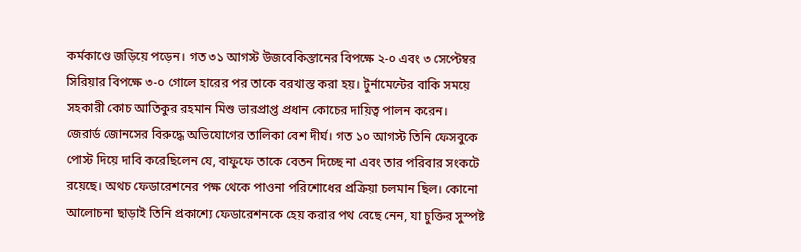কর্মকাণ্ডে জড়িয়ে পড়েন। গত ৩১ আগস্ট উজবেকিস্তানের বিপক্ষে ২-০ এবং ৩ সেপ্টেম্বর সিরিয়ার বিপক্ষে ৩-০ গোলে হারের পর তাকে বরখাস্ত করা হয়। টুর্নামেন্টের বাকি সময়ে সহকারী কোচ আতিকুর রহমান মিশু ভারপ্রাপ্ত প্রধান কোচের দায়িত্ব পালন করেন।
জেরার্ড জোনসের বিরুদ্ধে অভিযোগের তালিকা বেশ দীর্ঘ। গত ১০ আগস্ট তিনি ফেসবুকে পোস্ট দিয়ে দাবি করেছিলেন যে, বাফুফে তাকে বেতন দিচ্ছে না এবং তার পরিবার সংকটে রয়েছে। অথচ ফেডারেশনের পক্ষ থেকে পাওনা পরিশোধের প্রক্রিয়া চলমান ছিল। কোনো আলোচনা ছাড়াই তিনি প্রকাশ্যে ফেডারেশনকে হেয় করার পথ বেছে নেন, যা চুক্তির সুস্পষ্ট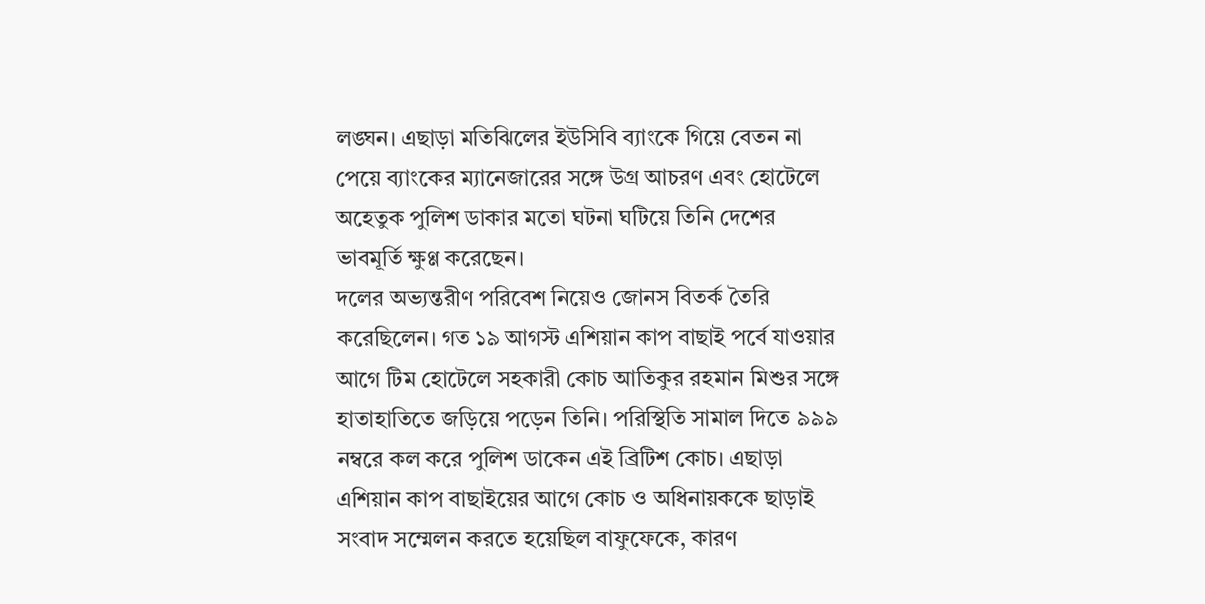লঙ্ঘন। এছাড়া মতিঝিলের ইউসিবি ব্যাংকে গিয়ে বেতন না পেয়ে ব্যাংকের ম্যানেজারের সঙ্গে উগ্র আচরণ এবং হোটেলে অহেতুক পুলিশ ডাকার মতো ঘটনা ঘটিয়ে তিনি দেশের ভাবমূর্তি ক্ষুণ্ণ করেছেন।
দলের অভ্যন্তরীণ পরিবেশ নিয়েও জোনস বিতর্ক তৈরি করেছিলেন। গত ১৯ আগস্ট এশিয়ান কাপ বাছাই পর্বে যাওয়ার আগে টিম হোটেলে সহকারী কোচ আতিকুর রহমান মিশুর সঙ্গে হাতাহাতিতে জড়িয়ে পড়েন তিনি। পরিস্থিতি সামাল দিতে ৯৯৯ নম্বরে কল করে পুলিশ ডাকেন এই ব্রিটিশ কোচ। এছাড়া এশিয়ান কাপ বাছাইয়ের আগে কোচ ও অধিনায়ককে ছাড়াই সংবাদ সম্মেলন করতে হয়েছিল বাফুফেকে, কারণ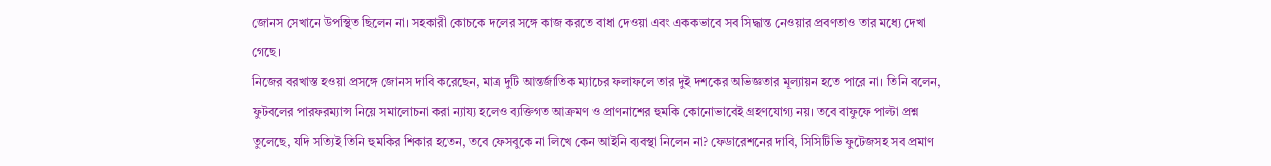জোনস সেখানে উপস্থিত ছিলেন না। সহকারী কোচকে দলের সঙ্গে কাজ করতে বাধা দেওয়া এবং এককভাবে সব সিদ্ধান্ত নেওয়ার প্রবণতাও তার মধ্যে দেখা গেছে।
নিজের বরখাস্ত হওয়া প্রসঙ্গে জোনস দাবি করেছেন, মাত্র দুটি আন্তর্জাতিক ম্যাচের ফলাফলে তার দুই দশকের অভিজ্ঞতার মূল্যায়ন হতে পারে না। তিনি বলেন, ফুটবলের পারফরম্যান্স নিয়ে সমালোচনা করা ন্যায্য হলেও ব্যক্তিগত আক্রমণ ও প্রাণনাশের হুমকি কোনোভাবেই গ্রহণযোগ্য নয়। তবে বাফুফে পাল্টা প্রশ্ন তুলেছে, যদি সত্যিই তিনি হুমকির শিকার হতেন, তবে ফেসবুকে না লিখে কেন আইনি ব্যবস্থা নিলেন না? ফেডারেশনের দাবি, সিসিটিভি ফুটেজসহ সব প্রমাণ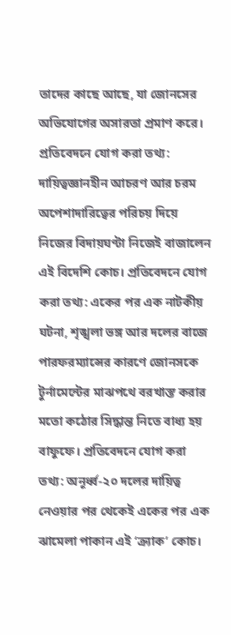তাদের কাছে আছে, যা জোনসের অভিযোগের অসারতা প্রমাণ করে। প্রতিবেদনে যোগ করা তথ্য: দায়িত্বজ্ঞানহীন আচরণ আর চরম অপেশাদারিত্বের পরিচয় দিয়ে নিজের বিদায়ঘণ্টা নিজেই বাজালেন এই বিদেশি কোচ। প্রতিবেদনে যোগ করা তথ্য: একের পর এক নাটকীয় ঘটনা, শৃঙ্খলা ভঙ্গ আর দলের বাজে পারফরম্যান্সের কারণে জোনসকে টুর্নামেন্টের মাঝপথে বরখাস্ত করার মতো কঠোর সিদ্ধান্ত নিতে বাধ্য হয় বাফুফে। প্রতিবেদনে যোগ করা তথ্য: অনূর্ধ্ব-২০ দলের দায়িত্ব নেওয়ার পর থেকেই একের পর এক ঝামেলা পাকান এই ‘ক্র্যাক’ কোচ।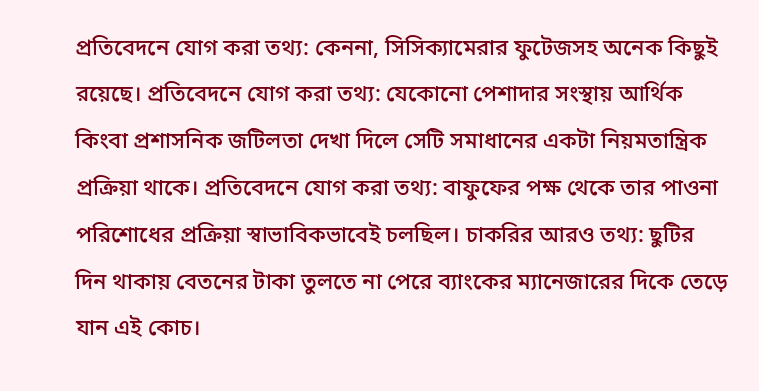প্রতিবেদনে যোগ করা তথ্য: কেননা, সিসিক্যামেরার ফুটেজসহ অনেক কিছুই রয়েছে। প্রতিবেদনে যোগ করা তথ্য: যেকোনো পেশাদার সংস্থায় আর্থিক কিংবা প্রশাসনিক জটিলতা দেখা দিলে সেটি সমাধানের একটা নিয়মতান্ত্রিক প্রক্রিয়া থাকে। প্রতিবেদনে যোগ করা তথ্য: বাফুফের পক্ষ থেকে তার পাওনা পরিশোধের প্রক্রিয়া স্বাভাবিকভাবেই চলছিল। চাকরির আরও তথ্য: ছুটির দিন থাকায় বেতনের টাকা তুলতে না পেরে ব্যাংকের ম্যানেজারের দিকে তেড়ে যান এই কোচ।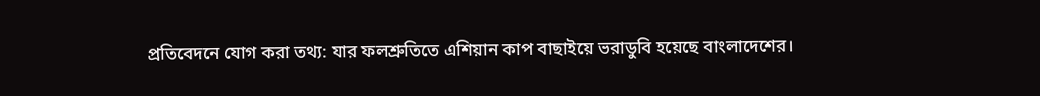প্রতিবেদনে যোগ করা তথ্য: যার ফলশ্রুতিতে এশিয়ান কাপ বাছাইয়ে ভরাডুবি হয়েছে বাংলাদেশের।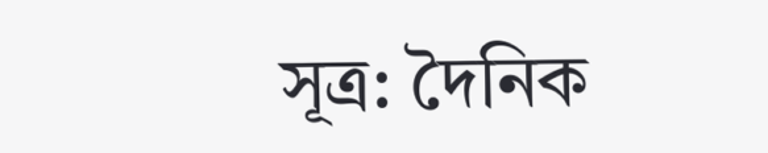সূত্র: দৈনিক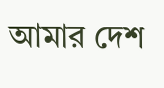আমার দেশ